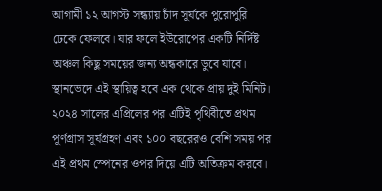আগামী ১২ আগস্ট সন্ধ্যায় চাঁদ সূর্যকে পুরোপুরি ঢেকে ফেলবে। যার ফলে ইউরোপের একটি নির্দিষ্ট অঞ্চল কিছু সময়ের জন্য অন্ধকারে ডুবে যাবে। স্থানভেদে এই স্থায়িত্ব হবে এক থেকে প্রায় দুই মিনিট। ২০২৪ সালের এপ্রিলের পর এটিই পৃথিবীতে প্রথম পূর্ণগ্রাস সূর্যগ্রহণ এবং ১০০ বছরেরও বেশি সময় পর এই প্রথম স্পেনের ওপর দিয়ে এটি অতিক্রম করবে।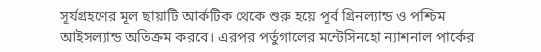সূর্যগ্রহণের মূল ছায়াটি আর্কটিক থেকে শুরু হয়ে পূর্ব গ্রিনল্যান্ড ও পশ্চিম আইসল্যান্ড অতিক্রম করবে। এরপর পর্তুগালের মন্টেসিনহো ন্যাশনাল পার্কের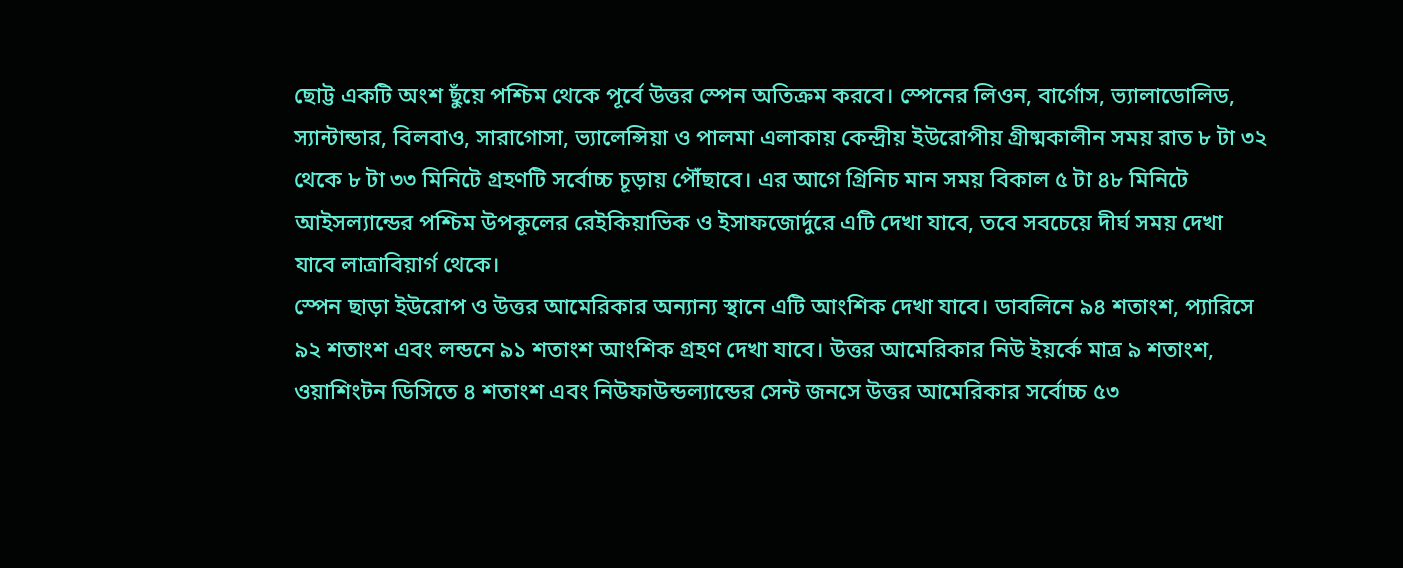ছোট্ট একটি অংশ ছুঁয়ে পশ্চিম থেকে পূর্বে উত্তর স্পেন অতিক্রম করবে। স্পেনের লিওন, বার্গোস, ভ্যালাডোলিড, স্যান্টান্ডার, বিলবাও, সারাগোসা, ভ্যালেন্সিয়া ও পালমা এলাকায় কেন্দ্রীয় ইউরোপীয় গ্রীষ্মকালীন সময় রাত ৮ টা ৩২ থেকে ৮ টা ৩৩ মিনিটে গ্রহণটি সর্বোচ্চ চূড়ায় পৌঁছাবে। এর আগে গ্রিনিচ মান সময় বিকাল ৫ টা ৪৮ মিনিটে আইসল্যান্ডের পশ্চিম উপকূলের রেইকিয়াভিক ও ইসাফজোর্দুরে এটি দেখা যাবে, তবে সবচেয়ে দীর্ঘ সময় দেখা যাবে লাত্রাবিয়ার্গ থেকে।
স্পেন ছাড়া ইউরোপ ও উত্তর আমেরিকার অন্যান্য স্থানে এটি আংশিক দেখা যাবে। ডাবলিনে ৯৪ শতাংশ, প্যারিসে ৯২ শতাংশ এবং লন্ডনে ৯১ শতাংশ আংশিক গ্রহণ দেখা যাবে। উত্তর আমেরিকার নিউ ইয়র্কে মাত্র ৯ শতাংশ, ওয়াশিংটন ডিসিতে ৪ শতাংশ এবং নিউফাউন্ডল্যান্ডের সেন্ট জনসে উত্তর আমেরিকার সর্বোচ্চ ৫৩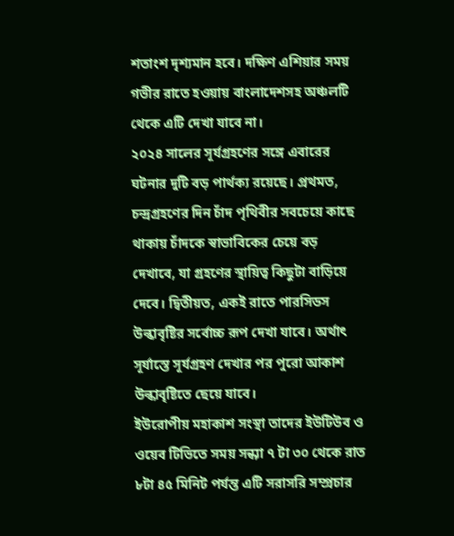শতাংশ দৃশ্যমান হবে। দক্ষিণ এশিয়ার সময় গভীর রাতে হওয়ায় বাংলাদেশসহ অঞ্চলটি থেকে এটি দেখা যাবে না।
২০২৪ সালের সূর্যগ্রহণের সঙ্গে এবারের ঘটনার দুটি বড় পার্থক্য রয়েছে। প্রথমত, চন্দ্রগ্রহণের দিন চাঁদ পৃথিবীর সবচেয়ে কাছে থাকায় চাঁদকে স্বাভাবিকের চেয়ে বড় দেখাবে, যা গ্রহণের স্থায়িত্ব কিছুটা বাড়িয়ে দেবে। দ্বিতীয়ত, একই রাতে পারসিডস উল্কাবৃষ্টির সর্বোচ্চ রূপ দেখা যাবে। অর্থাৎ সূর্যাস্তে সূর্যগ্রহণ দেখার পর পুরো আকাশ উল্কাবৃষ্টিতে ছেয়ে যাবে।
ইউরোপীয় মহাকাশ সংস্থা তাদের ইউটিউব ও ওয়েব টিভিতে সময় সন্ধ্যা ৭ টা ৩০ থেকে রাত ৮টা ৪৫ মিনিট পর্যন্ত এটি সরাসরি সম্প্রচার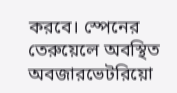করবে। স্পেনের তেরুয়েলে অবস্থিত অবজারভেটরিয়ো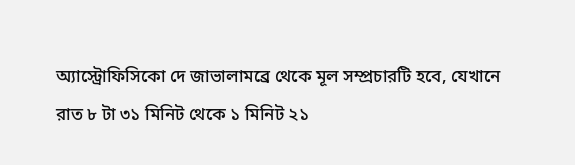অ্যাস্ট্রোফিসিকো দে জাভালামব্রে থেকে মূল সম্প্রচারটি হবে, যেখানে রাত ৮ টা ৩১ মিনিট থেকে ১ মিনিট ২১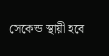সেকেন্ড স্থায়ী হবে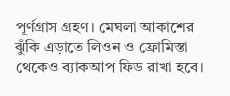পূর্ণগ্রাস গ্রহণ। মেঘলা আকাশের ঝুঁকি এড়াতে লিওন ও ফ্রোমিস্তা থেকেও ব্যাকআপ ফিড রাখা হবে।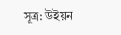সূত্র: উইয়ন